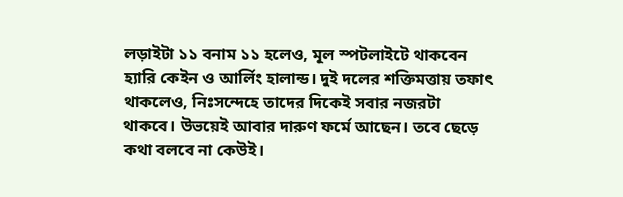লড়াইটা ১১ বনাম ১১ হলেও, মূল স্পটলাইটে থাকবেন হ্যারি কেইন ও আর্লিং হালান্ড। দুই দলের শক্তিমত্তায় তফাৎ থাকলেও, নিঃসন্দেহে তাদের দিকেই সবার নজরটা থাকবে। উভয়েই আবার দারুণ ফর্মে আছেন। তবে ছেড়ে কথা বলবে না কেউই।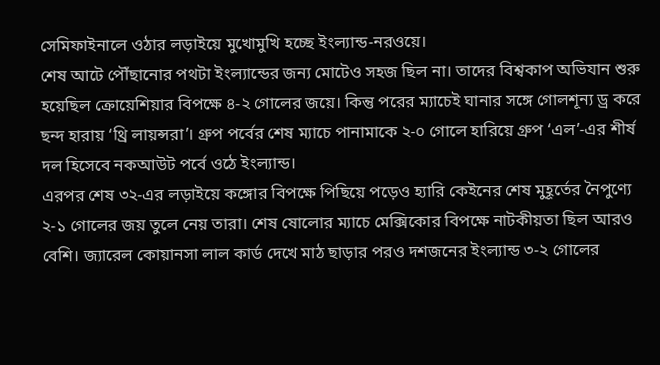সেমিফাইনালে ওঠার লড়াইয়ে মুখোমুখি হচ্ছে ইংল্যান্ড-নরওয়ে।
শেষ আটে পৌঁছানোর পথটা ইংল্যান্ডের জন্য মোটেও সহজ ছিল না। তাদের বিশ্বকাপ অভিযান শুরু হয়েছিল ক্রোয়েশিয়ার বিপক্ষে ৪-২ গোলের জয়ে। কিন্তু পরের ম্যাচেই ঘানার সঙ্গে গোলশূন্য ড্র করে ছন্দ হারায় ‘থ্রি লায়ন্সরা’। গ্রুপ পর্বের শেষ ম্যাচে পানামাকে ২-০ গোলে হারিয়ে গ্রুপ ‘এল’-এর শীর্ষ দল হিসেবে নকআউট পর্বে ওঠে ইংল্যান্ড।
এরপর শেষ ৩২-এর লড়াইয়ে কঙ্গোর বিপক্ষে পিছিয়ে পড়েও হ্যারি কেইনের শেষ মুহূর্তের নৈপুণ্যে ২-১ গোলের জয় তুলে নেয় তারা। শেষ ষোলোর ম্যাচে মেক্সিকোর বিপক্ষে নাটকীয়তা ছিল আরও বেশি। জ্যারেল কোয়ানসা লাল কার্ড দেখে মাঠ ছাড়ার পরও দশজনের ইংল্যান্ড ৩-২ গোলের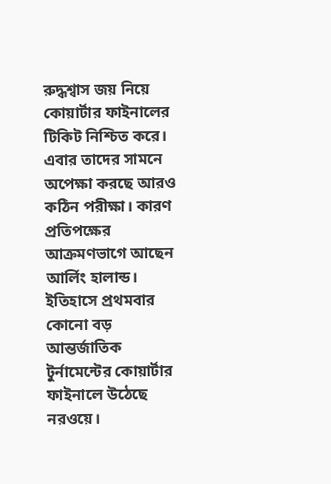রুদ্ধশ্বাস জয় নিয়ে কোয়ার্টার ফাইনালের টিকিট নিশ্চিত করে। এবার তাদের সামনে অপেক্ষা করছে আরও কঠিন পরীক্ষা। কারণ প্রতিপক্ষের আক্রমণভাগে আছেন আর্লিং হালান্ড।
ইতিহাসে প্রথমবার কোনো বড় আন্তর্জাতিক টুর্নামেন্টের কোয়ার্টার ফাইনালে উঠেছে নরওয়ে।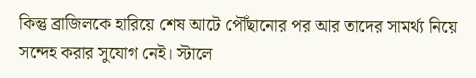কিন্তু ব্রাজিলকে হারিয়ে শেষ আটে পৌঁছানোর পর আর তাদের সামর্থ্য নিয়ে সন্দেহ করার সুযোগ নেই। স্টালে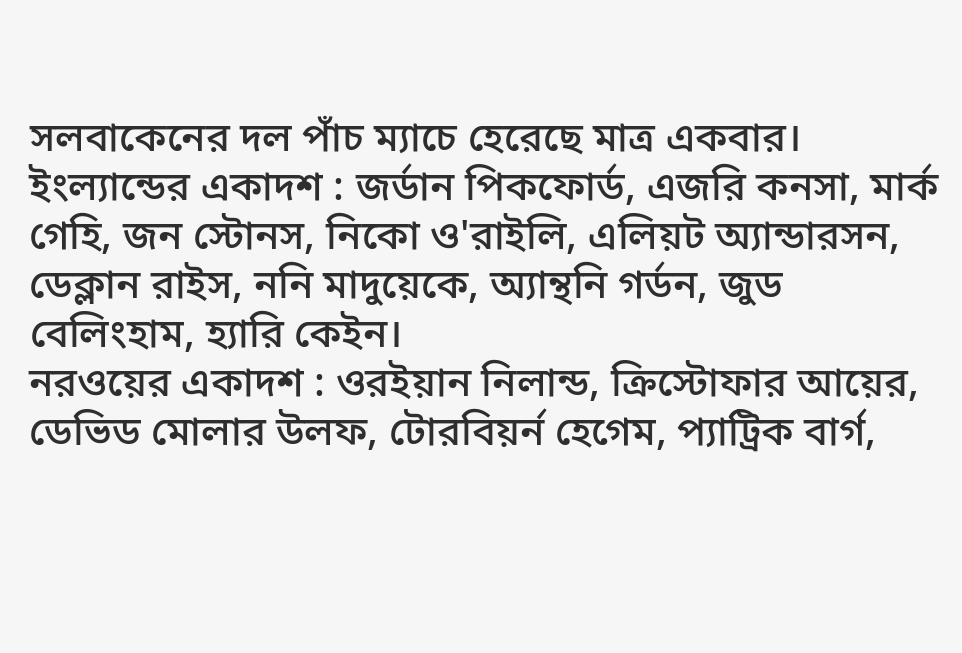সলবাকেনের দল পাঁচ ম্যাচে হেরেছে মাত্র একবার।
ইংল্যান্ডের একাদশ : জর্ডান পিকফোর্ড, এজরি কনসা, মার্ক গেহি, জন স্টোনস, নিকো ও'রাইলি, এলিয়ট অ্যান্ডারসন, ডেক্লান রাইস, ননি মাদুয়েকে, অ্যান্থনি গর্ডন, জুড বেলিংহাম, হ্যারি কেইন।
নরওয়ের একাদশ : ওরইয়ান নিলান্ড, ক্রিস্টোফার আয়ের, ডেভিড মোলার উলফ, টোরবিয়র্ন হেগেম, প্যাট্রিক বার্গ,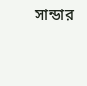সান্ডার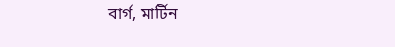বার্গ, মার্টিন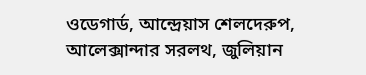ওডেগার্ড, আন্দ্রেয়াস শেলদেরুপ, আলেক্সান্দার সরলথ, জুলিয়ান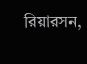রিয়ারসন,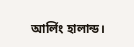আর্লিং হালান্ড।